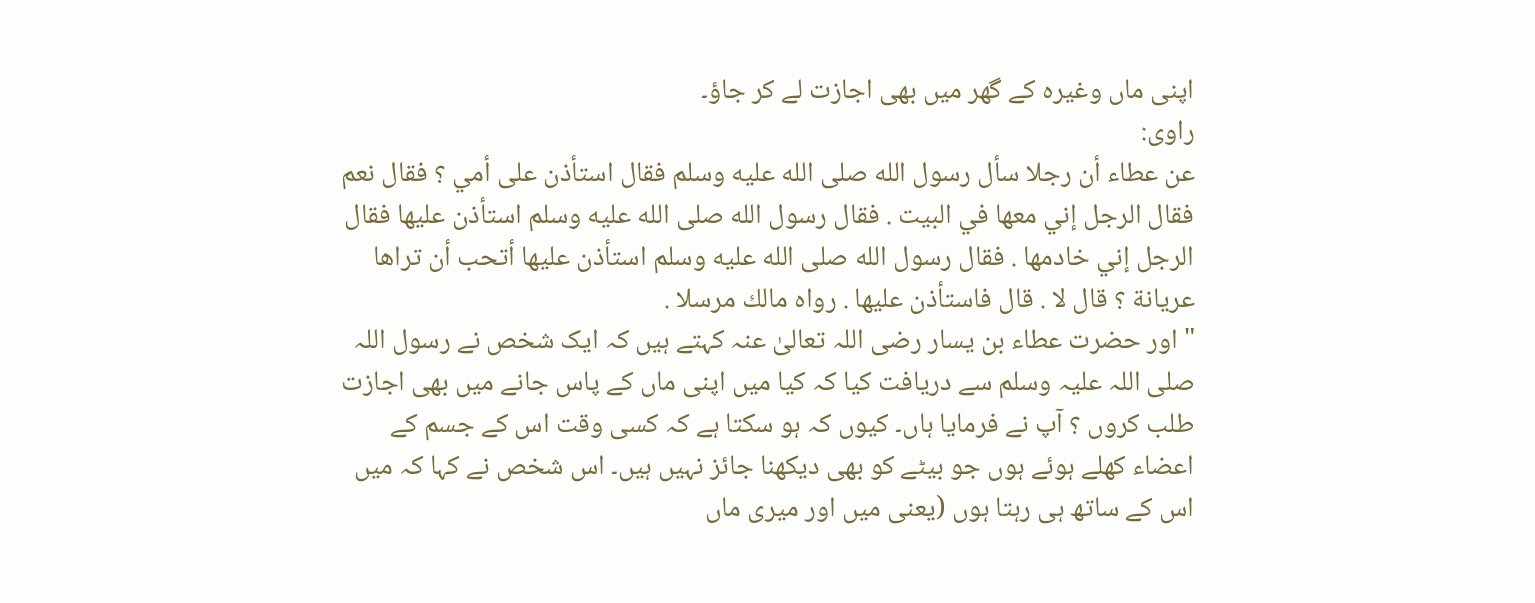اپنی ماں وغیرہ کے گھر میں بھی اجازت لے کر جاؤ۔
راوی:
عن عطاء أن رجلا سأل رسول الله صلى الله عليه وسلم فقال استأذن على أمي ؟ فقال نعم فقال الرجل إني معها في البيت . فقال رسول الله صلى الله عليه وسلم استأذن عليها فقال الرجل إني خادمها . فقال رسول الله صلى الله عليه وسلم استأذن عليها أتحب أن تراها عريانة ؟ قال لا . قال فاستأذن عليها . رواه مالك مرسلا .
" اور حضرت عطاء بن یسار رضی اللہ تعالیٰ عنہ کہتے ہیں کہ ایک شخص نے رسول اللہ صلی اللہ علیہ وسلم سے دریافت کیا کہ کیا میں اپنی ماں کے پاس جانے میں بھی اجازت طلب کروں ؟ آپ نے فرمایا ہاں۔ کیوں کہ ہو سکتا ہے کہ کسی وقت اس کے جسم کے اعضاء کھلے ہوئے ہوں جو بیٹے کو بھی دیکھنا جائز نہیں ہیں۔ اس شخص نے کہا کہ میں اس کے ساتھ ہی رہتا ہوں (یعنی میں اور میری ماں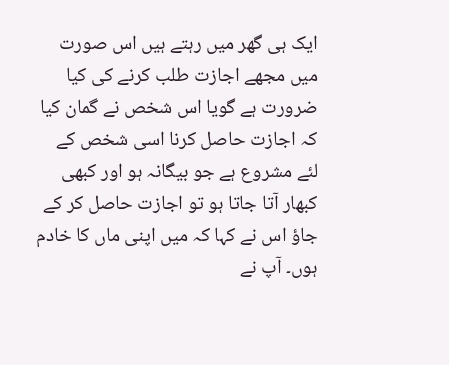ایک ہی گھر میں رہتے ہیں اس صورت میں مجھے اجازت طلب کرنے کی کیا ضرورت ہے گویا اس شخص نے گمان کیا کہ اجازت حاصل کرنا اسی شخص کے لئے مشروع ہے جو بیگانہ ہو اور کبھی کبھار آتا جاتا ہو تو اجازت حاصل کر کے جاؤ اس نے کہا کہ میں اپنی ماں کا خادم ہوں۔ آپ نے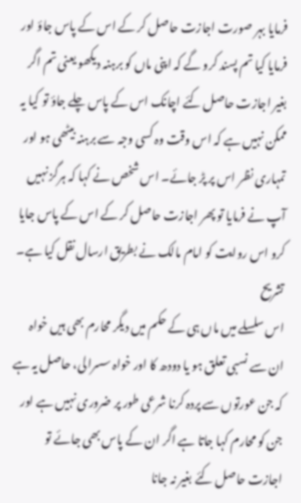فرمایا بہر صورت اجازت حاصل کر کے اس کے پاس جاؤ اور فرمایا کیا تم پسند کرو گے کہ اپنی ماں کو برہنہ دیکھو یعنی تم اگر بغیر اجازت حاصل کئے اچانک اس کے پاس چلے جاؤ تو کیا یہ ممکن نہیں ہے کہ اس وقت وہ کسی وجہ سے برہنہ بیٹھی ہو اور تمہاری نظر اس پر پڑ جائے۔ اس شخص نے کہا کہ ہرگز نہیں آپ نے فرمایا تو پھر اجازت حاصل کر کے اس کے پاس جایا کرو اس روایت کو امام مالک نے بطریق ارسال نقل کیا ہے۔
تشریح
اس سلسلے میں ماں ہی کے حکم میں دیگر محارم بھی ہیں خواہ ان سے نسبی تعلق ہو یا دودھ کا اور خواہ سسرالی، حاصل یہ ہے کہ جن عورتوں سے پردہ کرنا شرعی طور پر ضروری نہیں ہے اور جن کو محارم کہا جاتا ہے اگر ان کے پاس بھی جائے تو اجازت حاصل کئے بغیر نہ جانا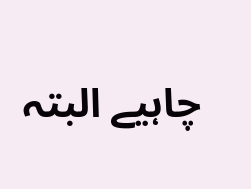چاہیے البتہ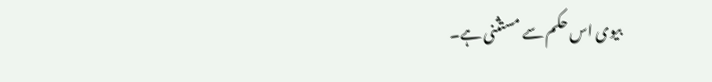بیوی اس حکم سے مستثنی ہے۔